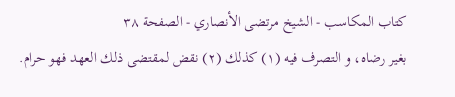كتاب المكاسب - الشيخ مرتضى الأنصاري - الصفحة ٣٨
بغير رضاه، و التصرف فيه (١) كذلك (٢) نقض لمقتضى ذلك العهد فهو حرام.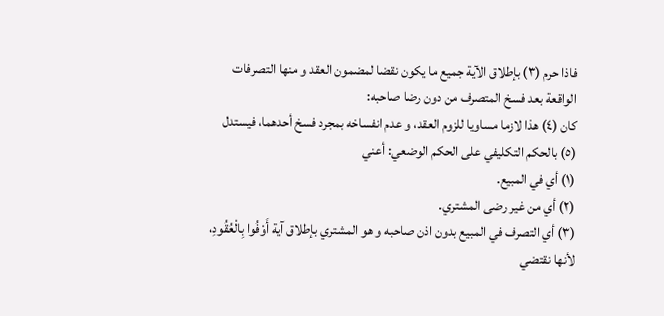فاذا حرم (٣) بإطلاق الآية جميع ما يكون نقضا لمضمون العقد و منها التصرفات الواقعة بعد فسخ المتصرف من دون رضا صاحبه:
كان (٤) هذا لازما مساويا للزوم العقد، و عدم انفساخه بمجرد فسخ أحدهما، فيستدل (٥) بالحكم التكليفي على الحكم الوضعي: أعني
(١) أي في المبيع.
(٢) أي من غير رضى المشتري.
(٣) أي التصرف في المبيع بدون اذن صاحبه و هو المشتري بإطلاق آية أَوْفُوا بِالْعُقُودِ، لأنها نقتضي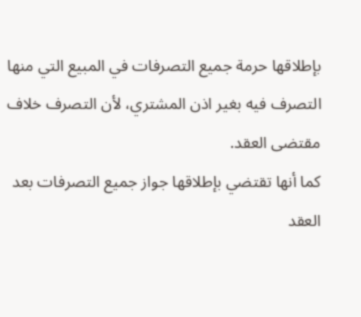بإطلاقها حرمة جميع التصرفات في المبيع التي منها التصرف فيه بغير اذن المشتري، لأن التصرف خلاف مقتضى العقد.
كما أنها تقتضي بإطلاقها جواز جميع التصرفات بعد العقد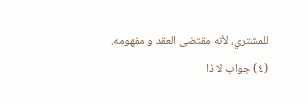للمشتري، لأنه مقتضى العقد و مفهومه.
(٤) جواب لا ذا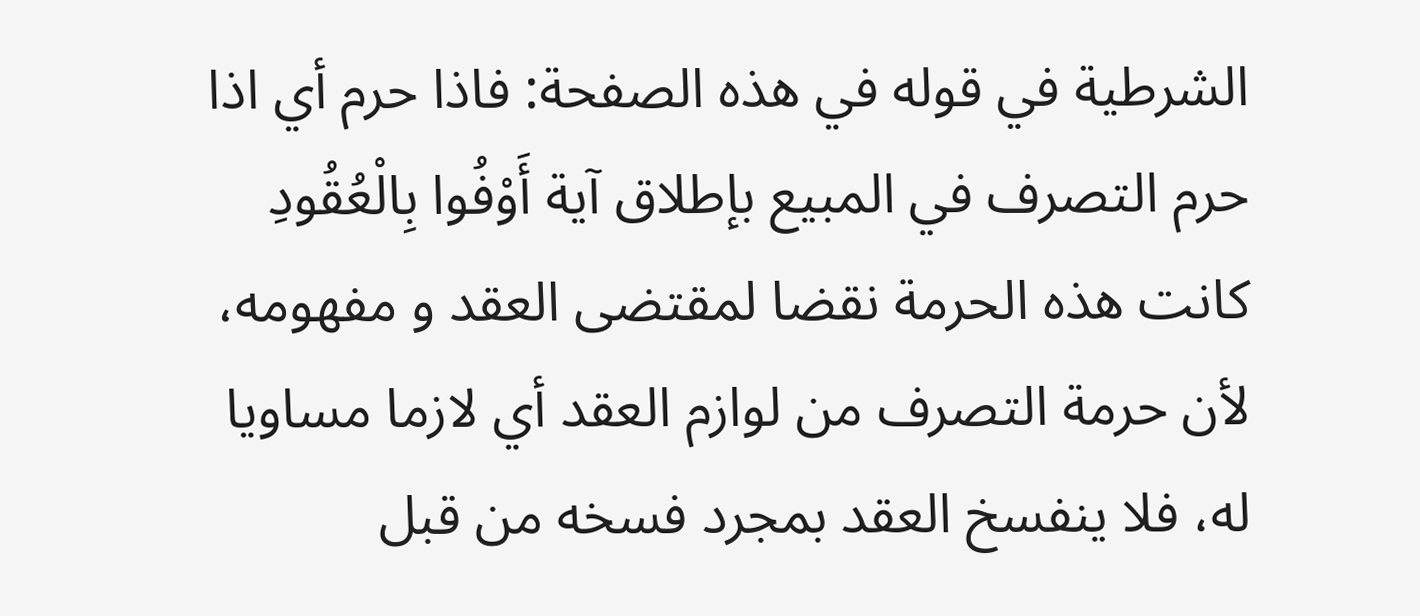الشرطية في قوله في هذه الصفحة: فاذا حرم أي اذا حرم التصرف في المبيع بإطلاق آية أَوْفُوا بِالْعُقُودِ كانت هذه الحرمة نقضا لمقتضى العقد و مفهومه، لأن حرمة التصرف من لوازم العقد أي لازما مساويا له، فلا ينفسخ العقد بمجرد فسخه من قبل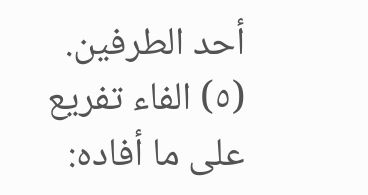أحد الطرفين.
(٥) الفاء تفريع على ما أفاده: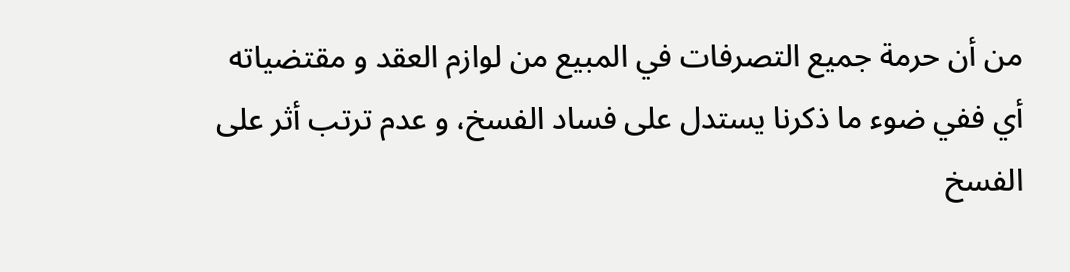من أن حرمة جميع التصرفات في المبيع من لوازم العقد و مقتضياته أي ففي ضوء ما ذكرنا يستدل على فساد الفسخ، و عدم ترتب أثر على الفسخ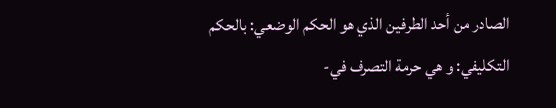الصادر من أحد الطرفين الذي هو الحكم الوضعي: بالحكم التكليفي: و هي حرمة التصرف في-